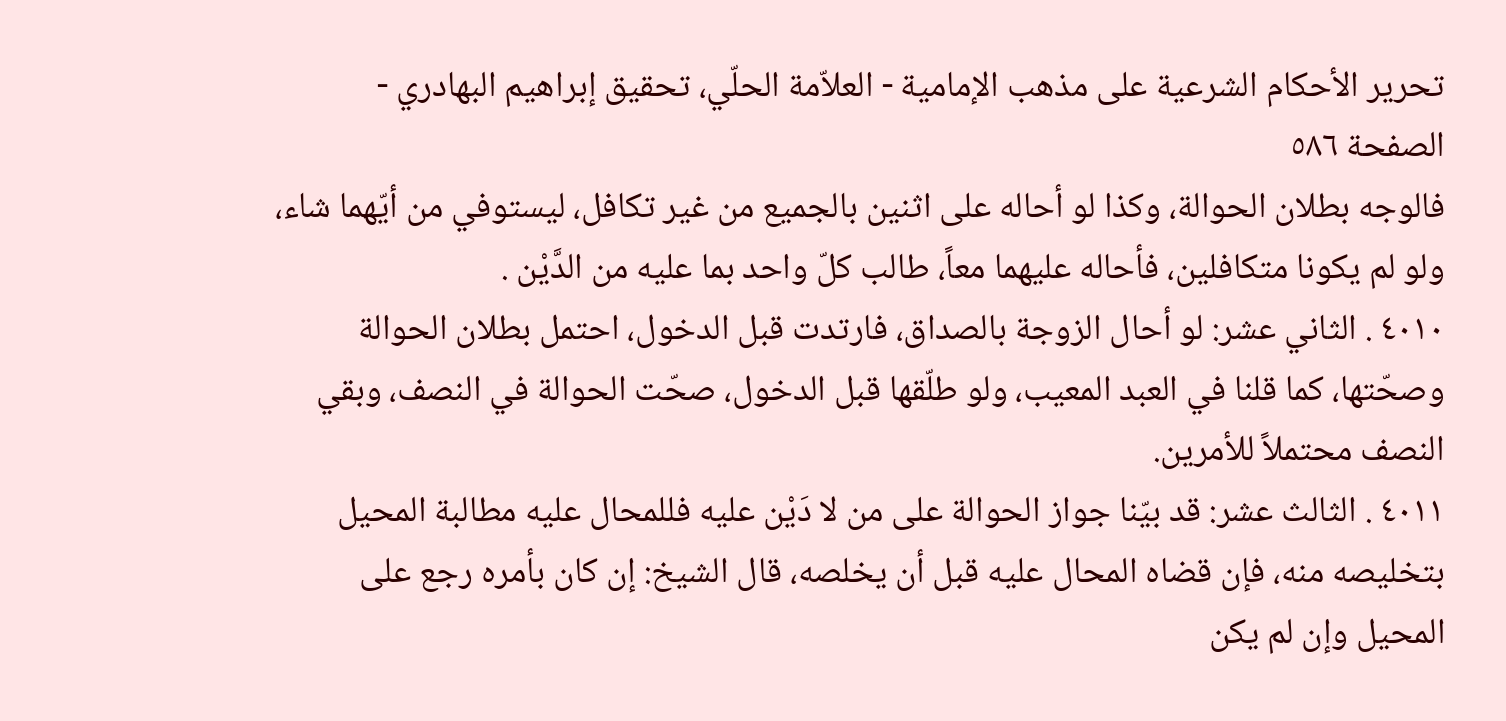تحرير الأحكام الشرعية على مذهب الإمامية - العلاّمة الحلّي، تحقيق إبراهيم البهادري - الصفحة ٥٨٦
فالوجه بطلان الحوالة، وكذا لو أحاله على اثنين بالجميع من غير تكافل، ليستوفي من أيّهما شاء، ولو لم يكونا متكافلين، فأحاله عليهما معاً، طالب كلّ واحد بما عليه من الدَّيْن .
٤٠١٠ . الثاني عشر: لو أحال الزوجة بالصداق، فارتدت قبل الدخول، احتمل بطلان الحوالة وصحّتها، كما قلنا في العبد المعيب، ولو طلّقها قبل الدخول، صحّت الحوالة في النصف، وبقي النصف محتملاً للأمرين.
٤٠١١ . الثالث عشر: قد بيّنا جواز الحوالة على من لا دَيْن عليه فللمحال عليه مطالبة المحيل بتخليصه منه، فإن قضاه المحال عليه قبل أن يخلصه، قال الشيخ: إن كان بأمره رجع على المحيل وإن لم يكن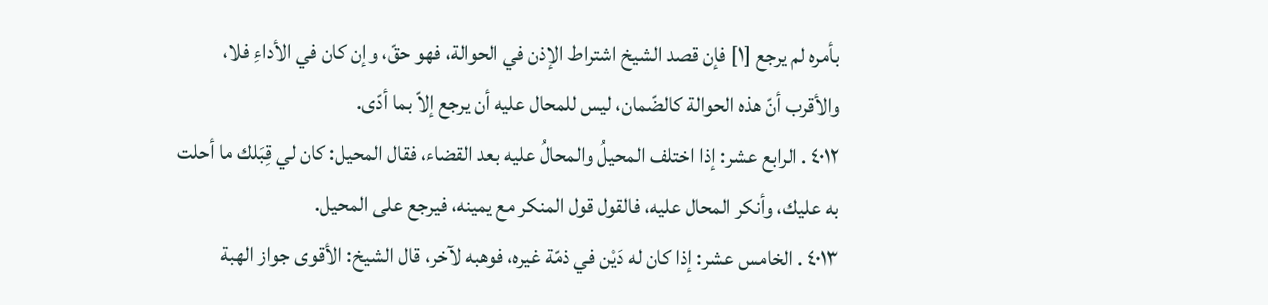بأمره لم يرجع [١] فإن قصد الشيخ اشتراط الإذن في الحوالة، فهو حقّ، وإن كان في الأداءِ فلا، والأقرب أنّ هذه الحوالة كالضّمان، ليس للمحال عليه أن يرجع إلاّ بما أدّى.
٤٠١٢ . الرابع عشر: إذا اختلف المحيلُ والمحالُ عليه بعد القضاء، فقال المحيل: كان لي قِبَلك ما أحلت به عليك، وأنكر المحال عليه، فالقول قول المنكر مع يمينه، فيرجع على المحيل.
٤٠١٣ . الخامس عشر: إذا كان له دَيْن في ذمّة غيره، فوهبه لآخر، قال الشيخ: الأقوى جواز الهبة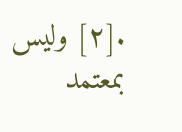.[٢] وليس بمعتمد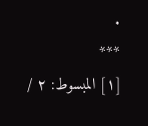.
***
[١] المبسوط: ٢ /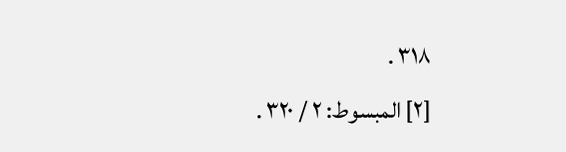٣١٨ .
[٢] المبسوط: ٢ / ٣٢٠ .